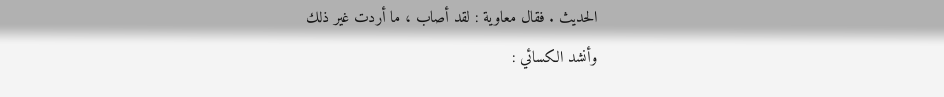الحديث . فقال معاوية : لقد أصاب ، ما أردت غير ذلك
وأنشد الكسائي :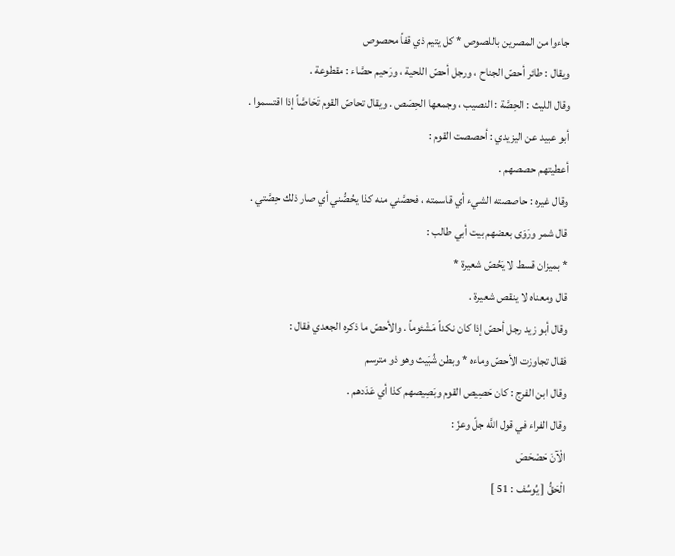جاءوا من المصرين باللصوص * كل يتيم ذي قفاً محصوص
ويقال : طائر أحصّ الجناح ، ورجل أحصّ اللحية ، ورَحيم حصَّاء : مقطوعة .
وقال الليث : الحِصَّة : النصيب ، وجمعها الحِصَص . ويقال تحاصّ القوم تَحَاصَّاً إذا اقتسموا .
أبو عبيد عن اليزيدي : أحصصت القوم :
أعطيتهم حصصهم .
وقال غيره : حاصصته الشيء أي قاسمته ، فحصَّني منه كذا يحُصُّني أي صار ذلك حِصَّتي .
قال شمر ورَوَى بعضهم بيت أبي طالب :
* بميزان قسط لا يَحُصّ شعيرة *
قال ومعناه لا ينقص شعيرة .
وقال أبو زيد رجل أحصّ إذا كان نكداً مَشْئوماً . والأحصّ ما ذكره الجعدي فقال :
فقال تجاوزت الأحصّ وماءه * وبطن شُبَيث وهو ذو مترسم
وقال ابن الفرج : كان حَصِيص القوم وبَصِيصهم كذا أي عَدَدهم .
وقال الفراء في قول اللَّه جلّ وعزّ :
الْآنَ حَصْحَصَ
الْحَقُّ [ يُوسُف : 51 ]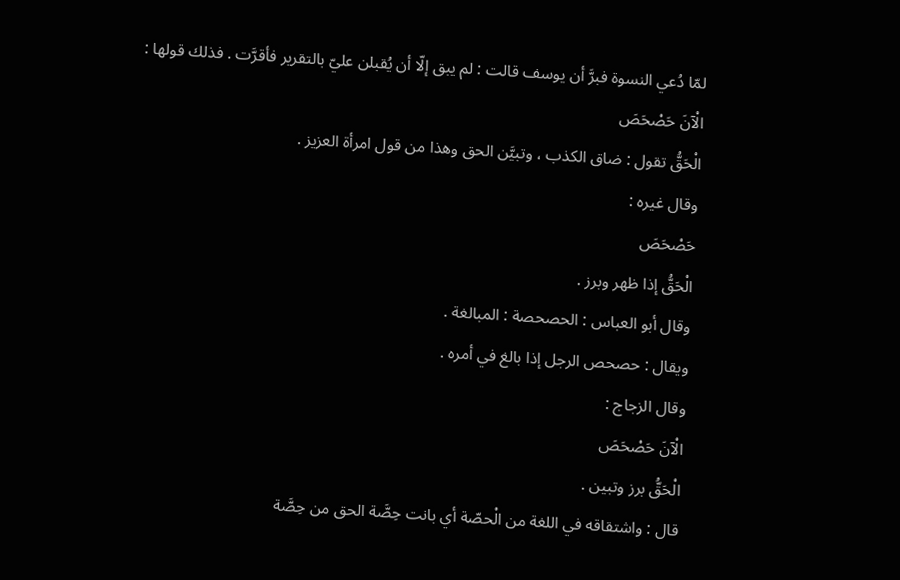لمّا دُعي النسوة فبرَّ أن يوسف قالت : لم يبق إلّا أن يُقبلن عليّ بالتقرير فأقرَّت . فذلك قولها :
الْآنَ حَصْحَصَ
الْحَقُّ تقول : ضاق الكذب ، وتبيَّن الحق وهذا من قول امرأة العزيز .
وقال غيره :
حَصْحَصَ
الْحَقُّ إذا ظهر وبرز .
وقال أبو العباس : الحصحصة : المبالغة .
ويقال : حصحص الرجل إذا بالغ في أمره .
وقال الزجاج :
الْآنَ حَصْحَصَ
الْحَقُّ برز وتبين .
قال : واشتقاقه في اللغة من الْحصّة أي بانت حِصَّة الحق من حِصَّة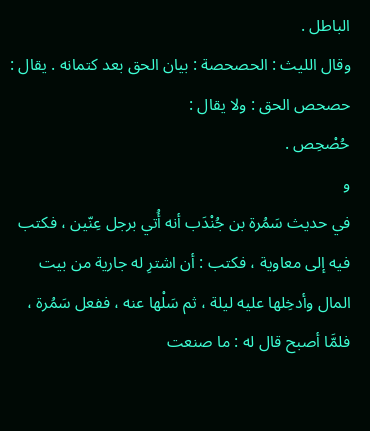الباطل .
وقال الليث : الحصحصة : بيان الحق بعد كتمانه . يقال : حصحص الحق : ولا يقال :
حُصْحِص .
و
في حديث سَمُرة بن جُنْدَب أنه أُتي برجل عِنّين ، فكتب فيه إلى معاوية ، فكتب : أن اشترِ له جارية من بيت المال وأدخِلها عليه ليلة ، ثم سَلْها عنه ، ففعل سَمُرة ، فلمَّا أصبح قال له : ما صنعت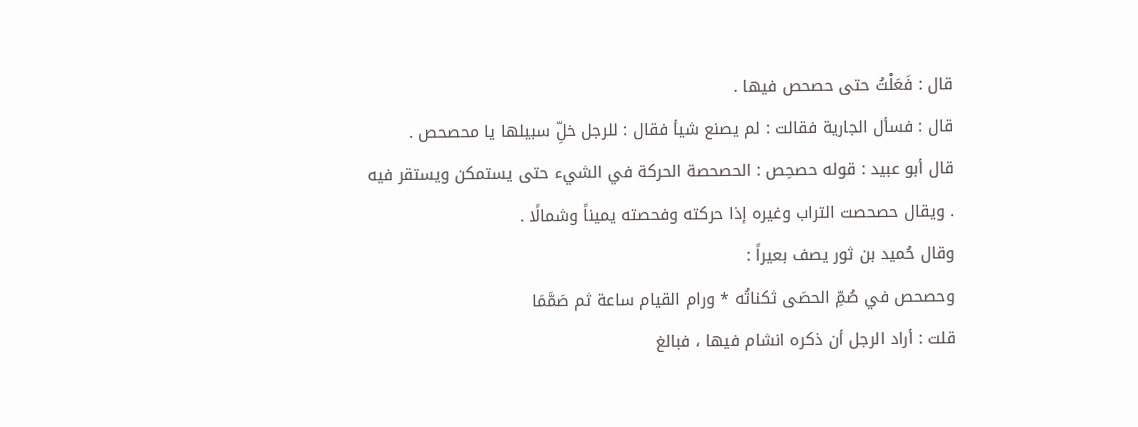قال : فَعَلْتُ حتى حصحص فيها .
قال : فسأل الجارية فقالت : لم يصنع شيأ فقال : للرجل خلِّ سبيلها يا محصحص .
قال أبو عبيد : قوله حصحِص : الحصحصة الحركة في الشيء حتى يستمكن ويستقر فيه . ويقال حصحصت التراب وغيره إذا حركته وفحصته يميناً وشمالًا .
وقال حُميد بن ثور يصف بعيراً :
وحصحص في صُمِّ الحصَى ثكناتُه * ورام القيام ساعة ثم صَمَّمَا
قلت : أراد الرجل أن ذكره انشام فيها ، فبالغ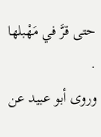حتى قرَّ في مَهْبلها .
وروى أبو عبيد عن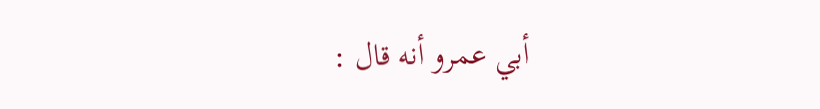أبي عمرو أنه قال :